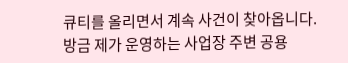큐티를 올리면서 계속 사건이 찾아옵니다.
방금 제가 운영하는 사업장 주변 공용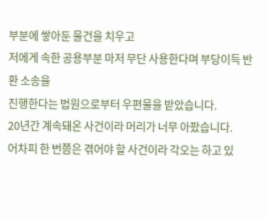부분에 쌓아둔 물건을 치우고
저에게 속한 공용부분 마저 무단 사용한다며 부당이득 반환 소송을
진행한다는 법원으로부터 우편물을 받았습니다.
20년간 계속돼온 사건이라 머리가 너무 아팠습니다.
어차피 한 번쯤은 겪어야 할 사건이라 각오는 하고 있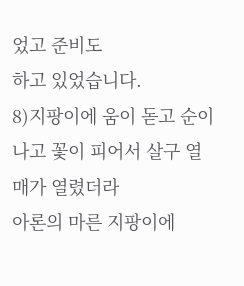었고 준비도
하고 있었습니다.
8)지팡이에 움이 돋고 순이 나고 꽃이 피어서 살구 열매가 열렸더라
아론의 마른 지팡이에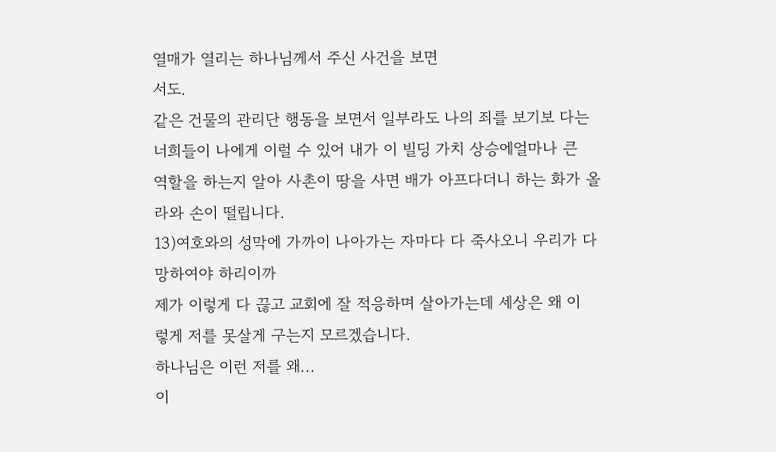열매가 열리는 하나님께서 주신 사건을 보면
서도.
같은 건물의 관리단 행동을 보면서 일부라도 나의 죄를 보기보 다는
너희들이 나에게 이럴 수 있어 내가 이 빌딩 가치 상승에얼마나 큰
역할을 하는지 알아 사촌이 땅을 사면 배가 아프다더니 하는 화가 올
라와 손이 떨립니다.
13)여호와의 성막에 가까이 나아가는 자마다 다 죽사오니 우리가 다
망하여야 하리이까
제가 이렇게 다 끊고 교회에 잘 적응하며 살아가는데 세상은 왜 이
렇게 저를 못살게 구는지 모르겠습니다.
하나님은 이런 저를 왜...
이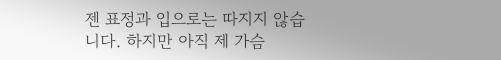젠 표정과 입으로는 따지지 않습니다. 하지만 아직 제 가슴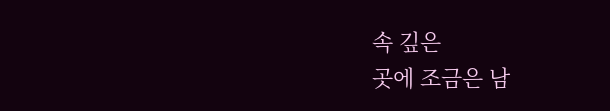속 깊은
곳에 조금은 남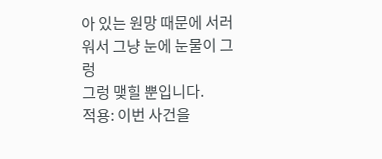아 있는 원망 때문에 서러워서 그냥 눈에 눈물이 그렁
그렁 맺힐 뿐입니다.
적용: 이번 사건을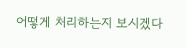어떻게 처리하는지 보시겠다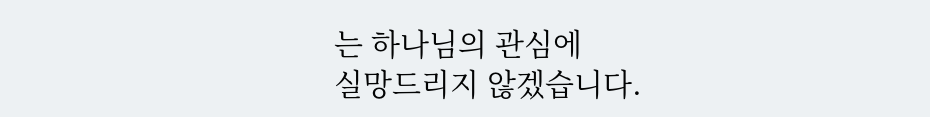는 하나님의 관심에
실망드리지 않겠습니다.